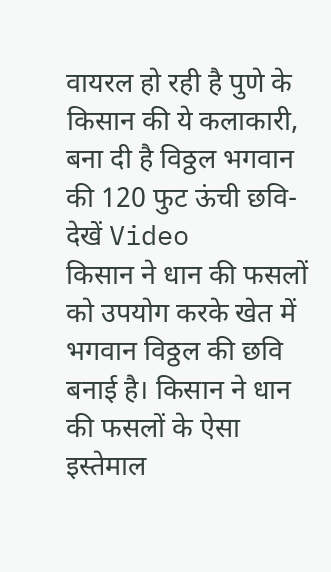वायरल हो रही है पुणे के किसान की ये कलाकारी, बना दी है विठ्ठल भगवान की 120 फुट ऊंची छवि- देखें Video
किसान ने धान की फसलों को उपयोग करके खेत में भगवान विठ्ठल की छवि बनाई है। किसान ने धान की फसलों के ऐसा इस्तेमाल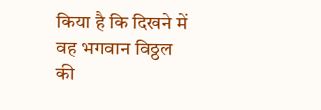किया है कि दिखने में वह भगवान विठ्ठल की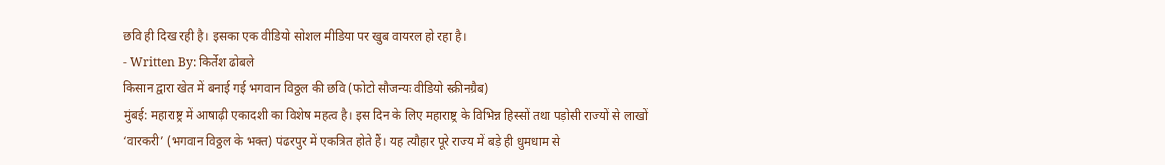छवि ही दिख रही है। इसका एक वीडियो सोशल मीडिया पर खुब वायरल हो रहा है।
- Written By: किर्तेश ढोबले
किसान द्वारा खेत में बनाई गई भगवान विठ्ठल की छवि (फोटो सौजन्यः वीडियो स्क्रीनग्रैब)
मुंबई: महाराष्ट्र में आषाढ़ी एकादशी का विशेष महत्व है। इस दिन के लिए महाराष्ट्र के विभिन्न हिस्सों तथा पड़ोसी राज्यों से लाखों ‘वारकरी’ (भगवान विठ्ठल के भक्त) पंढरपुर में एकत्रित होते हैं। यह त्यौहार पूरे राज्य में बड़े ही धुमधाम से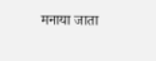मनाया जाता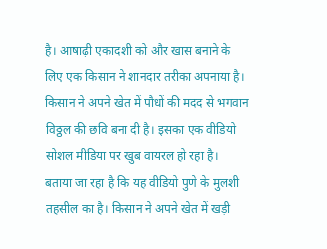है। आषाढ़ी एकादशी को और खास बनाने के लिए एक किसान ने शानदार तरीका अपनाया है। किसान ने अपने खेत में पौधों की मदद से भगवान विठ्ठल की छवि बना दी है। इसका एक वीडियो सोशल मीडिया पर खुब वायरल हो रहा है।
बताया जा रहा है कि यह वीडियो पुणे के मुलशी तहसील का है। किसान ने अपने खेत में खड़ी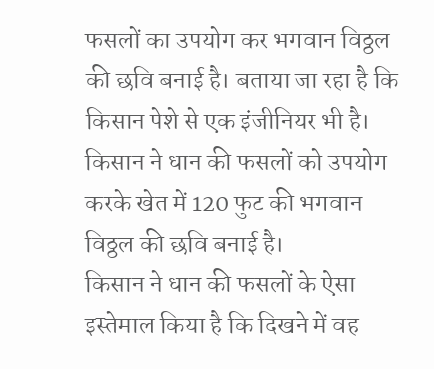फसलों का उपयोग कर भगवान विठ्ठल की छवि बनाई है। बताया जा रहा है कि किसान पेशे से एक इंजीनियर भी है। किसान ने धान की फसलों को उपयोग करके खेत में 120 फुट की भगवान विठ्ठल की छवि बनाई है।
किसान ने धान की फसलों के ऐसा इस्तेमाल किया है कि दिखने में वह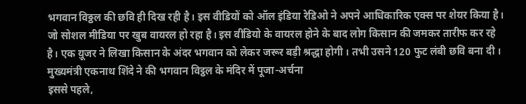भगवान विठ्ठल की छवि ही दिख रही है। इस वीडियों को ऑल इंडिया रेडिओ ने अपने आधिकारिक एक्स पर शेयर किया है। जो सोशल मीडिया पर खुब वायरल हो रहा है। इस वीडियो के वायरल होने के बाद लोग किसान की जमकर तारीफ कर रहे है। एक य़ूजर ने लिखा किसान के अंदर भगवान को लेकर जरूर बड़ी श्रद्धा होगी। तभी उसने 120 फुट लंबी छवि बना दी।
मुख्यमंत्री एकनाथ शिंदे ने की भगवान विट्ठल के मंदिर में पूजा-अर्चना
इससे पहले,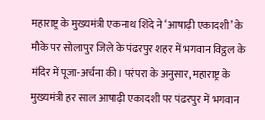महाराष्ट्र के मुख्यमंत्री एकनाथ शिंदे ने ‘आषाढ़ी एकादशी’ के मौके पर सोलापुर जिले के पंढरपुर शहर में भगवान विट्ठल के मंदिर में पूजा-अर्चना की। परंपरा के अनुसार, महाराष्ट्र के मुख्यमंत्री हर साल आषाढ़ी एकादशी पर पंढरपुर में भगवान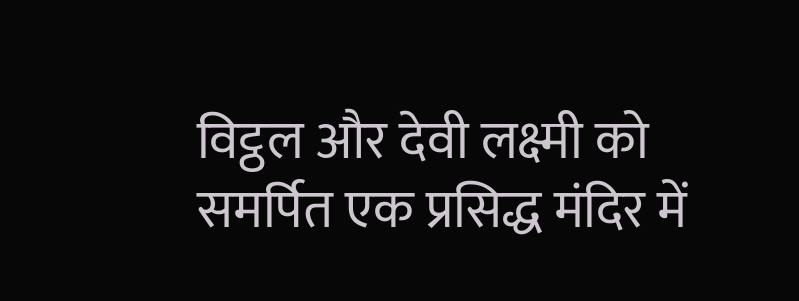विट्ठल और देवी लक्ष्मी को समर्पित एक प्रसिद्ध मंदिर में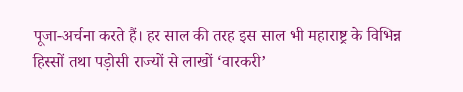पूजा-अर्चना करते हैं। हर साल की तरह इस साल भी महाराष्ट्र के विभिन्न हिस्सों तथा पड़ोसी राज्यों से लाखों ‘वारकरी’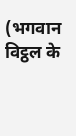(भगवान विट्ठल के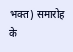भक्त) समारोह के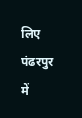लिए पंढरपुर में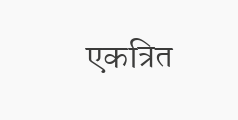एकत्रित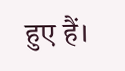हुए हैं।